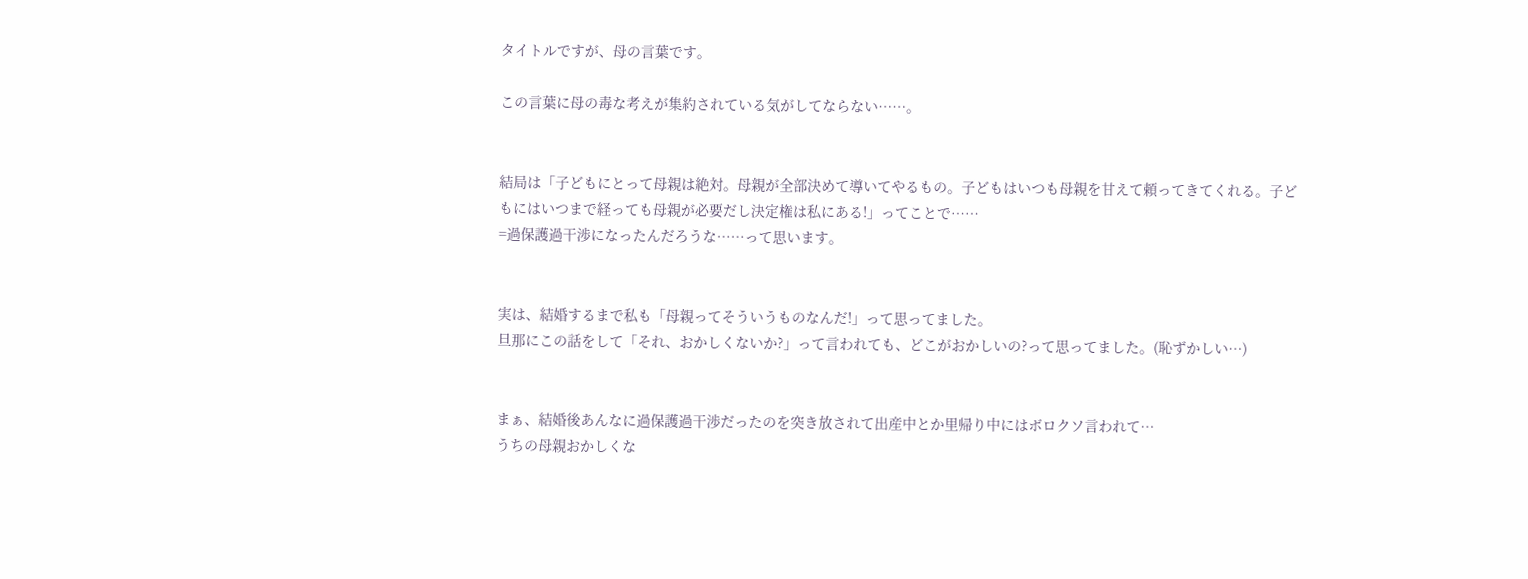タイトルですが、母の言葉です。

この言葉に母の毒な考えが集約されている気がしてならない……。


結局は「子どもにとって母親は絶対。母親が全部決めて導いてやるもの。子どもはいつも母親を甘えて頼ってきてくれる。子どもにはいつまで経っても母親が必要だし決定権は私にある!」ってことで……
=過保護過干渉になったんだろうな……って思います。


実は、結婚するまで私も「母親ってそういうものなんだ!」って思ってました。
旦那にこの話をして「それ、おかしくないか?」って言われても、どこがおかしいの?って思ってました。(恥ずかしい…)


まぁ、結婚後あんなに過保護過干渉だったのを突き放されて出産中とか里帰り中にはボロクソ言われて…
うちの母親おかしくな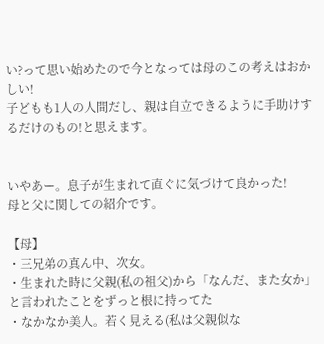い?って思い始めたので今となっては母のこの考えはおかしい!
子どもも1人の人間だし、親は自立できるように手助けするだけのもの!と思えます。


いやあー。息子が生まれて直ぐに気づけて良かった!
母と父に関しての紹介です。

【母】
・三兄弟の真ん中、次女。
・生まれた時に父親(私の祖父)から「なんだ、また女か」と言われたことをずっと根に持ってた
・なかなか美人。若く見える(私は父親似な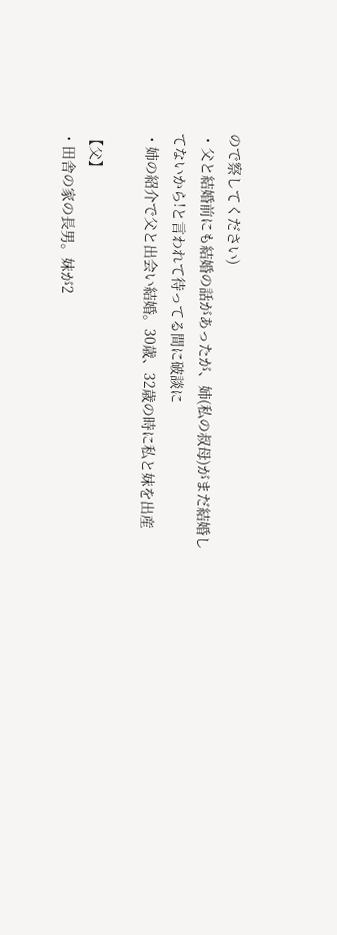ので察してください)
・父と結婚前にも結婚の話があったが、姉(私の叔母)がまだ結婚してないから!と言われて待ってる間に破談に
・姉の紹介で父と出会い結婚。30歳、32歳の時に私と妹を出産

【父】
・田舎の家の長男。妹が2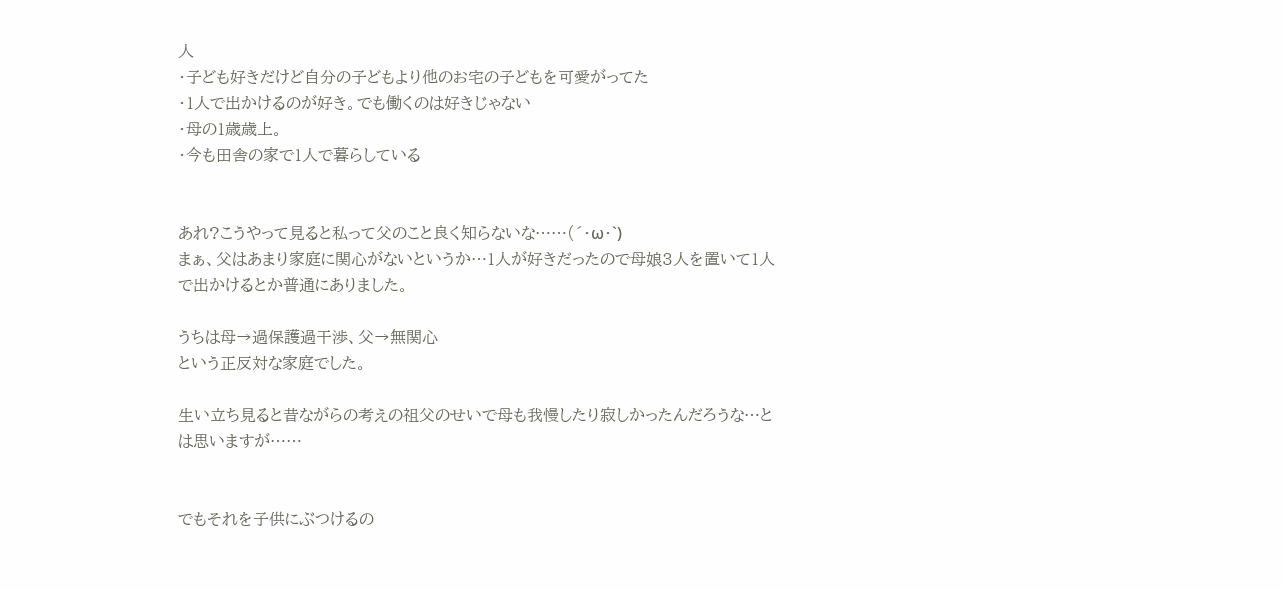人
・子ども好きだけど自分の子どもより他のお宅の子どもを可愛がってた
・1人で出かけるのが好き。でも働くのは好きじゃない
・母の1歳歳上。
・今も田舎の家で1人で暮らしている


あれ?こうやって見ると私って父のこと良く知らないな……(´・ω・`)
まぁ、父はあまり家庭に関心がないというか…1人が好きだったので母娘3人を置いて1人で出かけるとか普通にありました。

うちは母→過保護過干渉、父→無関心
という正反対な家庭でした。

生い立ち見ると昔ながらの考えの祖父のせいで母も我慢したり寂しかったんだろうな…とは思いますが……


でもそれを子供にぶつけるの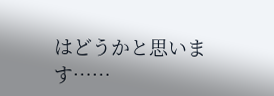はどうかと思います……